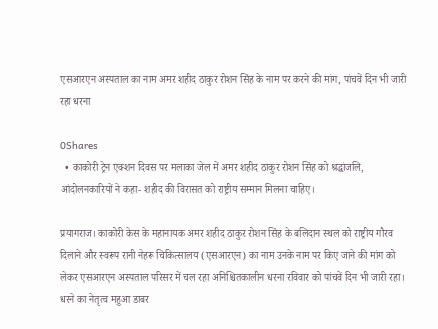एसआरएन अस्पताल का नाम अमर शहीद ठाकुर रोशन सिंह के नाम पर करने की मांग, पांचवें दिन भी जारी रहा धरना

0Shares
  • काकोरी ट्रेन एक्शन दिवस पर मलाका जेल में अमर शहीद ठाकुर रोशन सिंह को श्रद्धांजलि, आंदोलनकारियों ने कहा- शहीद की विरासत को राष्ट्रीय सम्मान मिलना चाहिए।

प्रयागराज। काकोरी केस के महानायक अमर शहीद ठाकुर रोशन सिंह के बलिदान स्थल को राष्ट्रीय गौरव दिलाने और स्वरूप रानी नेहरू चिकित्सालय (एसआरएन) का नाम उनके नाम पर किए जाने की मांग को लेकर एसआरएन अस्पताल परिसर में चल रहा अनिश्चितकालीन धरना रविवार को पांचवें दिन भी जारी रहा। धरने का नेतृत्व महुआ डाबर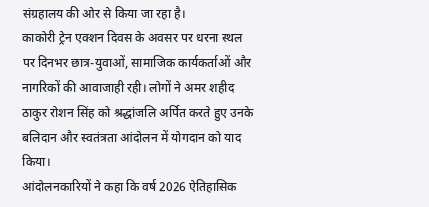संग्रहालय की ओर से किया जा रहा है।
काकोरी ट्रेन एक्शन दिवस के अवसर पर धरना स्थल पर दिनभर छात्र-युवाओं, सामाजिक कार्यकर्ताओं और नागरिकों की आवाजाही रही। लोगों ने अमर शहीद ठाकुर रोशन सिंह को श्रद्धांजलि अर्पित करते हुए उनके बलिदान और स्वतंत्रता आंदोलन में योगदान को याद किया।
आंदोलनकारियों ने कहा कि वर्ष 2026 ऐतिहासिक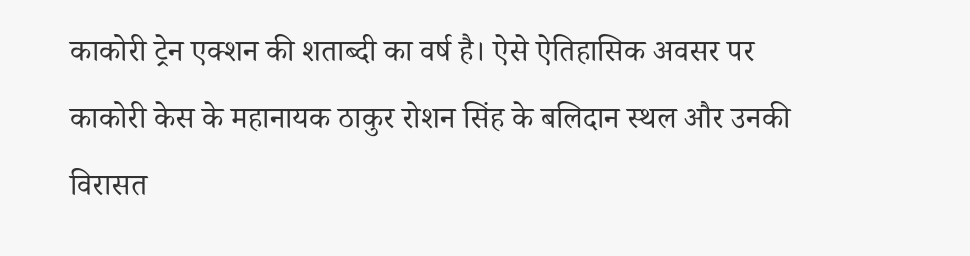काकोरी ट्रेन एक्शन की शताब्दी का वर्ष है। ऐसे ऐतिहासिक अवसर पर काकोरी केस के महानायक ठाकुर रोशन सिंह के बलिदान स्थल और उनकी विरासत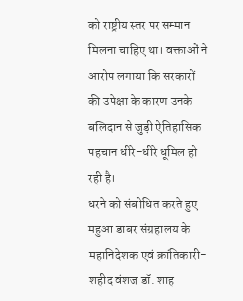को राष्ट्रीय स्तर पर सम्मान मिलना चाहिए था। वक्ताओं ने आरोप लगाया कि सरकारों की उपेक्षा के कारण उनके बलिदान से जुड़ी ऐतिहासिक पहचान धीरे-धीरे धूमिल हो रही है।
धरने को संबोधित करते हुए महुआ डाबर संग्रहालय के महानिदेशक एवं क्रांतिकारी-शहीद वंशज डॉ. शाह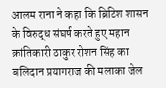आलम राना ने कहा कि ब्रिटिश शासन के विरुद्ध संघर्ष करते हुए महान क्रांतिकारी ठाकुर रोशन सिंह का बलिदान प्रयागराज की मलाका जेल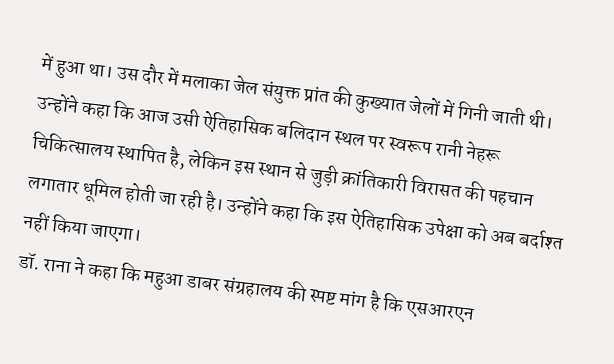में हुआ था। उस दौर में मलाका जेल संयुक्त प्रांत की कुख्यात जेलों में गिनी जाती थी।
उन्होंने कहा कि आज उसी ऐतिहासिक बलिदान स्थल पर स्वरूप रानी नेहरू चिकित्सालय स्थापित है, लेकिन इस स्थान से जुड़ी क्रांतिकारी विरासत की पहचान लगातार धूमिल होती जा रही है। उन्होंने कहा कि इस ऐतिहासिक उपेक्षा को अब बर्दाश्त नहीं किया जाएगा।
डॉ. राना ने कहा कि महुआ डाबर संग्रहालय की स्पष्ट मांग है कि एसआरएन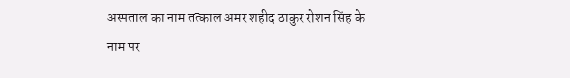अस्पताल का नाम तत्काल अमर शहीद ठाकुर रोशन सिंह के नाम पर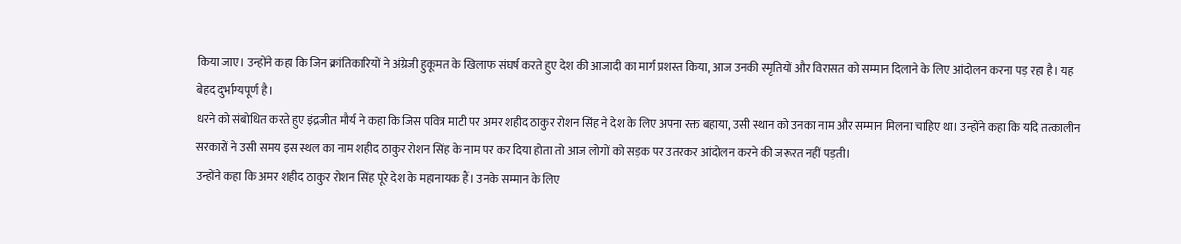किया जाए। उन्होंने कहा कि जिन क्रांतिकारियों ने अंग्रेजी हुकूमत के खिलाफ संघर्ष करते हुए देश की आजादी का मार्ग प्रशस्त किया, आज उनकी स्मृतियों और विरासत को सम्मान दिलाने के लिए आंदोलन करना पड़ रहा है। यह बेहद दुर्भाग्यपूर्ण है।
धरने को संबोधित करते हुए इंद्रजीत मौर्य ने कहा कि जिस पवित्र माटी पर अमर शहीद ठाकुर रोशन सिंह ने देश के लिए अपना रक्त बहाया, उसी स्थान को उनका नाम और सम्मान मिलना चाहिए था। उन्होंने कहा कि यदि तत्कालीन सरकारों ने उसी समय इस स्थल का नाम शहीद ठाकुर रोशन सिंह के नाम पर कर दिया होता तो आज लोगों को सड़क पर उतरकर आंदोलन करने की जरूरत नहीं पड़ती।
उन्होंने कहा कि अमर शहीद ठाकुर रोशन सिंह पूरे देश के महानायक हैं। उनके सम्मान के लिए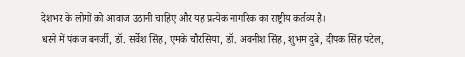देशभर के लोगों को आवाज उठानी चाहिए और यह प्रत्येक नागरिक का राष्ट्रीय कर्तव्य है।
धरने में पंकज बनर्जी, डॉ. सर्वेश सिंह, एमके चौरसिया, डॉ. अवनीश सिंह, शुभम दुबे, दीपक सिंह पटेल,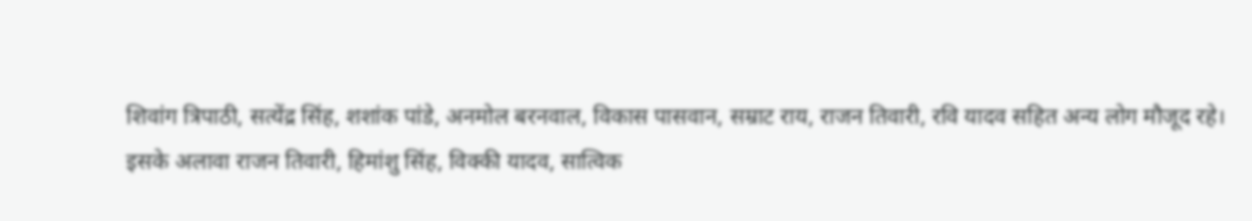शिवांग त्रिपाठी, सत्येंद्र सिंह, शशांक पांडे, अनमोल बरनवाल, विकास पासवान, सम्राट राय, राजन तिवारी, रवि यादव सहित अन्य लोग मौजूद रहे।
इसके अलावा राजन तिवारी, हिमांशु सिंह, विक्की यादव, सात्विक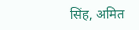सिंह, अमित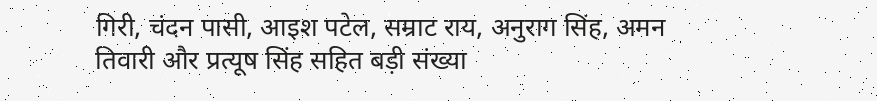गिरी, चंदन पासी, आइश पटेल, सम्राट राय, अनुराग सिंह, अमन तिवारी और प्रत्यूष सिंह सहित बड़ी संख्या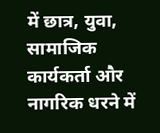में छात्र, युवा, सामाजिक कार्यकर्ता और नागरिक धरने में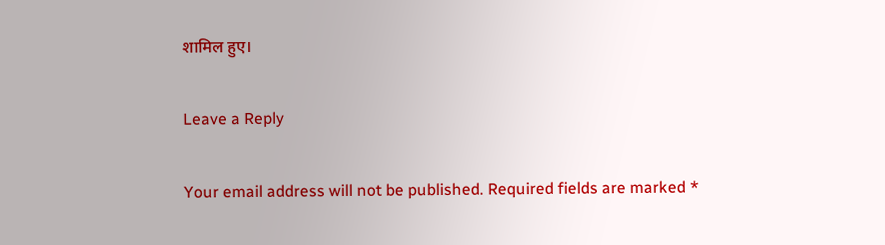शामिल हुए।

Leave a Reply

Your email address will not be published. Required fields are marked *